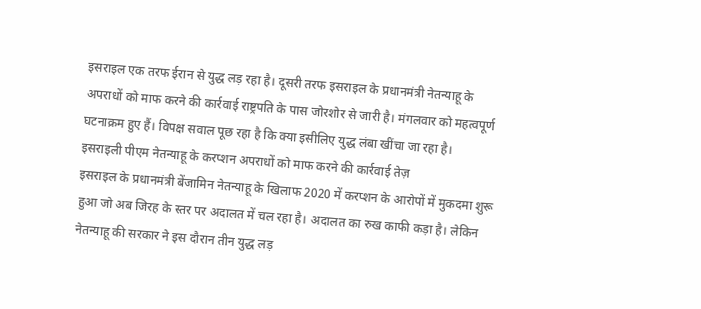इसराइल एक तरफ ईरान से युद्ध लड़ रहा है। दूसरी तरफ इसराइल के प्रधानमंत्री नेतन्याहू के अपराधों को माफ करने की कार्रवाई राष्ट्रपति के पास जोरशोर से जारी है। मंगलवार को महत्वपूर्ण घटनाक्रम हुए हैं। विपक्ष सवाल पूछ रहा है कि क्या इसीलिए युद्ध लंबा खींचा जा रहा है।
इसराइली पीएम नेतन्याहू के करप्शन अपराधों को माफ करने की कार्रवाई तेज़
इसराइल के प्रधानमंत्री बेंजामिन नेतन्याहू के खिलाफ 2020 में करप्शन के आरोपों में मुकदमा शुरू हुआ जो अब जिरह के स्तर पर अदालत में चल रहा है। अदालत का रुख काफी कड़ा है। लेकिन नेतन्याहू की सरकार ने इस दौरान तीन युद्ध लड़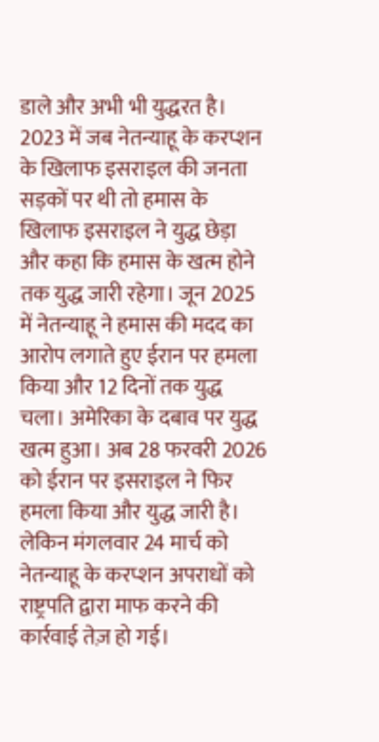डाले और अभी भी युद्धरत है। 2023 में जब नेतन्याहू के करप्शन के खिलाफ इसराइल की जनता सड़कों पर थी तो हमास के खिलाफ इसराइल ने युद्ध छेड़ा और कहा कि हमास के खत्म होने तक युद्ध जारी रहेगा। जून 2025 में नेतन्याहू ने हमास की मदद का आरोप लगाते हुए ईरान पर हमला किया और 12 दिनों तक युद्ध चला। अमेरिका के दबाव पर युद्ध खत्म हुआ। अब 28 फरवरी 2026 को ईरान पर इसराइल ने फिर हमला किया और युद्ध जारी है। लेकिन मंगलवार 24 मार्च को नेतन्याहू के करप्शन अपराधों को राष्ट्रपति द्वारा माफ करने की कार्रवाई तेज़ हो गई।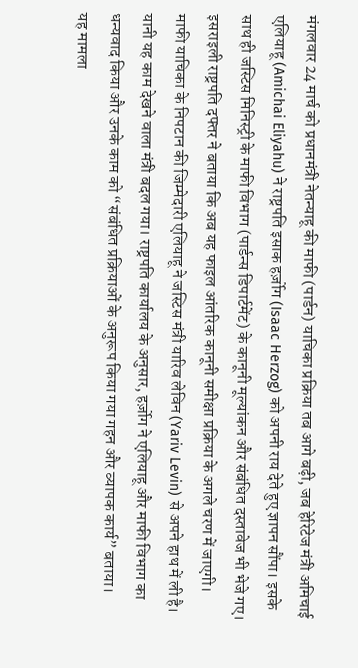मंगलवार 24 मार्च को प्रधानमंत्री नेतन्याहू की माफी (पार्डन) याचिका प्रक्रिया तब आगे बढ़ी, जब हेरिटेज मंत्री अमिचाई एलियाहू (Amichai Eliyahu) ने राष्ट्रपति इसाक हर्ज़ोग (Isaac Herzog) को अपनी राय देते हुए ज्ञापन सौंपा। इसके साथ ही जस्टिस मिनिस्ट्री के माफी विभाग (पार्डन्स डिपार्टमेंट) के कानूनी मूल्यांकन और संबंधित दस्तावेज भी भेजे गए।
इसराइली राष्ट्रपति दफ्तर ने बताया कि अब यह फाइल आंतरिक कानूनी समीक्षा प्रक्रिया के अगले चरण में जाएगी। माफी याचिका के निपटान की जिम्मेदारी एलियाहू ने जस्टिस मंत्री यारिव लेविन (Yariv Levin) से अपने हाथ में ली है। यानी यह काम देखने वाला मंत्री बदल गया। राष्ट्रपति कार्यालय के अनुसार, हर्ज़ोग ने एलियाहू और माफी विभाग का धन्यवाद किया और उनके काम को “संबंधित प्रक्रियाओं के अनुरूप किया गया गहन और व्यापक कार्य” बताया।
यह मामला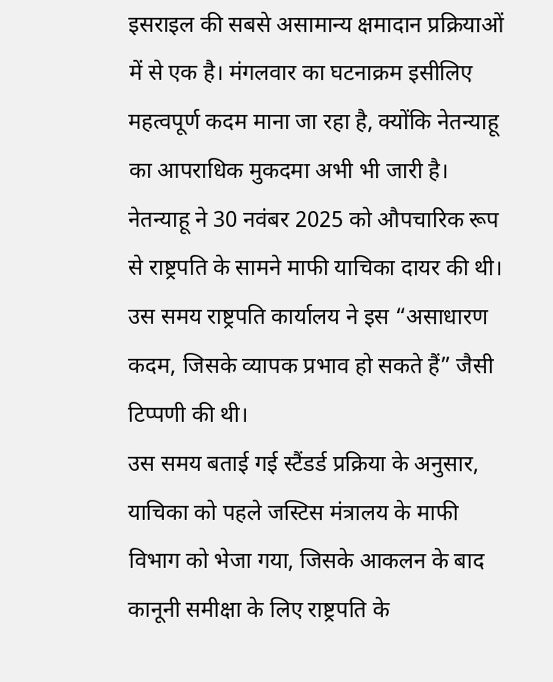इसराइल की सबसे असामान्य क्षमादान प्रक्रियाओं में से एक है। मंगलवार का घटनाक्रम इसीलिए महत्वपूर्ण कदम माना जा रहा है, क्योंकि नेतन्याहू का आपराधिक मुकदमा अभी भी जारी है। नेतन्याहू ने 30 नवंबर 2025 को औपचारिक रूप से राष्ट्रपति के सामने माफी याचिका दायर की थी। उस समय राष्ट्रपति कार्यालय ने इस “असाधारण कदम, जिसके व्यापक प्रभाव हो सकते हैं” जैसी टिप्पणी की थी।
उस समय बताई गई स्टैंडर्ड प्रक्रिया के अनुसार, याचिका को पहले जस्टिस मंत्रालय के माफी विभाग को भेजा गया, जिसके आकलन के बाद कानूनी समीक्षा के लिए राष्ट्रपति के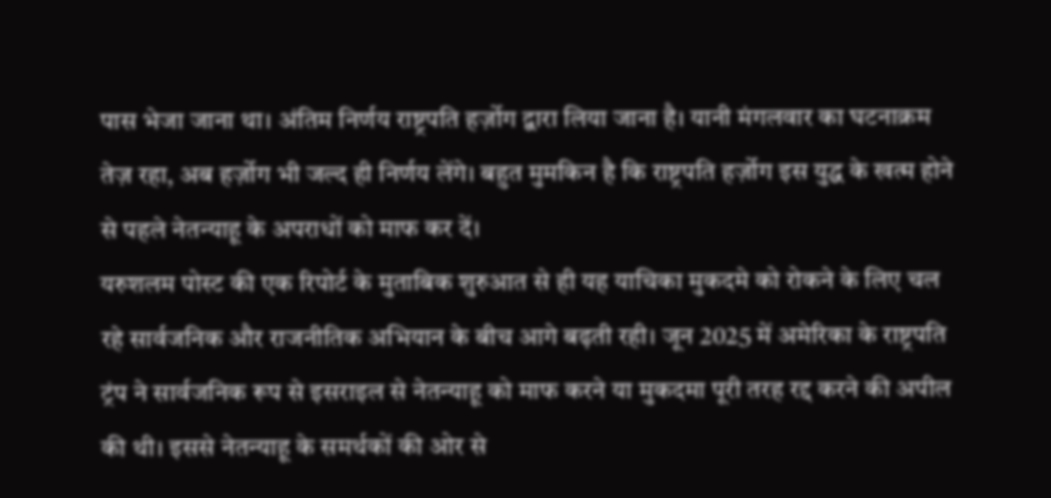पास भेजा जाना था। अंतिम निर्णय राष्ट्रपति हर्ज़ोग द्वारा लिया जाना है। यानी मंगलवार का घटनाक्रम तेज़ रहा, अब हर्ज़ोग भी जल्द ही निर्णय लेंगे। बहुत मुमकिन है कि राष्ट्रपति हर्ज़ोग इस युद्ध के खत्म होने से पहले नेतन्याहू के अपराधों को माफ कर दें।
यरुशलम पोस्ट की एक रिपोर्ट के मुताबिक शुरुआत से ही यह याचिका मुकदमे को रोकने के लिए चल रहे सार्वजनिक और राजनीतिक अभियान के बीच आगे बढ़ती रही। जून 2025 में अमेरिका के राष्ट्रपति ट्रंप ने सार्वजनिक रूप से इसराइल से नेतन्याहू को माफ करने या मुकदमा पूरी तरह रद्द करने की अपील की थी। इससे नेतन्याहू के समर्थकों की ओर से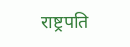राष्ट्रपति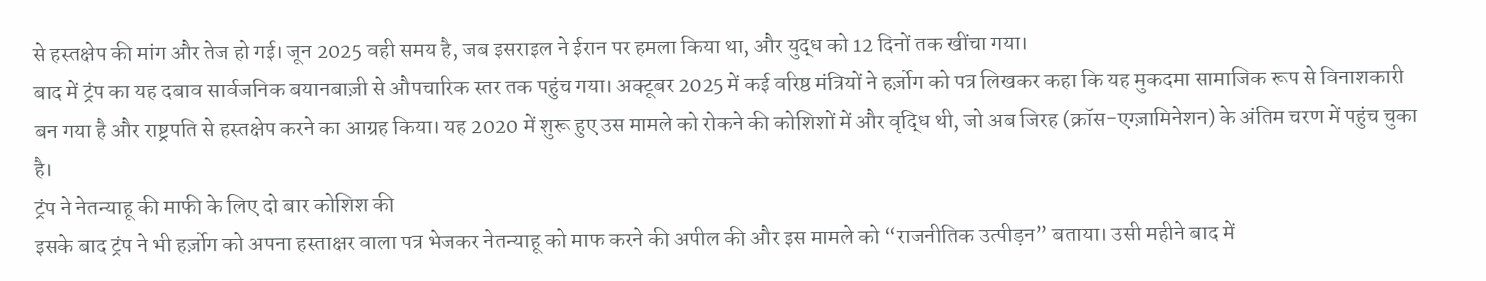से हस्तक्षेप की मांग और तेज हो गई। जून 2025 वही समय है, जब इसराइल ने ईरान पर हमला किया था, और युद्ध को 12 दिनों तक खींचा गया।
बाद में ट्रंप का यह दबाव सार्वजनिक बयानबाज़ी से औपचारिक स्तर तक पहुंच गया। अक्टूबर 2025 में कई वरिष्ठ मंत्रियों ने हर्ज़ोग को पत्र लिखकर कहा कि यह मुकदमा सामाजिक रूप से विनाशकारी बन गया है और राष्ट्रपति से हस्तक्षेप करने का आग्रह किया। यह 2020 में शुरू हुए उस मामले को रोकने की कोशिशों में और वृद्धि थी, जो अब जिरह (क्रॉस-एग्ज़ामिनेशन) के अंतिम चरण में पहुंच चुका है।
ट्रंप ने नेतन्याहू की माफी के लिए दो बार कोशिश की
इसके बाद ट्रंप ने भी हर्ज़ोग को अपना हस्ताक्षर वाला पत्र भेजकर नेतन्याहू को माफ करने की अपील की और इस मामले को “राजनीतिक उत्पीड़न” बताया। उसी महीने बाद में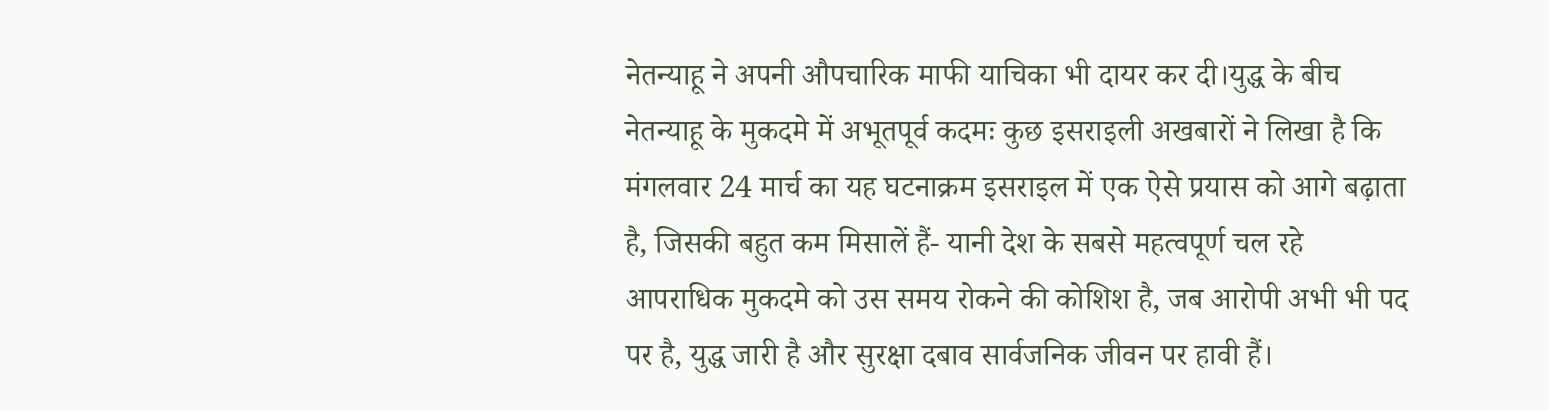नेतन्याहू ने अपनी औपचारिक माफी याचिका भी दायर कर दी।युद्ध के बीच नेतन्याहू के मुकदमे में अभूतपूर्व कदमः कुछ इसराइली अखबारों ने लिखा है कि मंगलवार 24 मार्च का यह घटनाक्रम इसराइल में एक ऐसे प्रयास को आगे बढ़ाता है, जिसकी बहुत कम मिसालें हैं- यानी देश के सबसे महत्वपूर्ण चल रहे आपराधिक मुकदमे को उस समय रोकने की कोशिश है, जब आरोपी अभी भी पद पर है, युद्ध जारी है और सुरक्षा दबाव सार्वजनिक जीवन पर हावी हैं।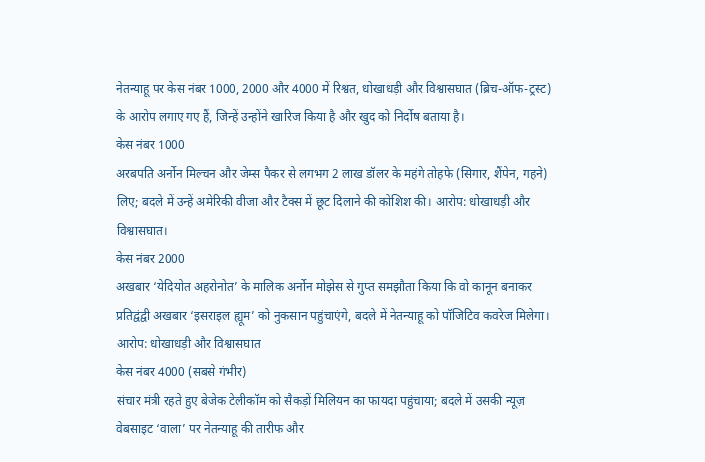नेतन्याहू पर केस नंबर 1000, 2000 और 4000 में रिश्वत, धोखाधड़ी और विश्वासघात (ब्रिच-ऑफ-ट्रस्ट) के आरोप लगाए गए हैं, जिन्हें उन्होंने खारिज किया है और खुद को निर्दोष बताया है।
केस नंबर 1000
अरबपति अर्नोन मिल्चन और जेम्स पैकर से लगभग 2 लाख डॉलर के महंगे तोहफे (सिगार, शैंपेन, गहने) लिए; बदले में उन्हें अमेरिकी वीजा और टैक्स में छूट दिलाने की कोशिश की। आरोप: धोखाधड़ी और विश्वासघात।
केस नंबर 2000
अखबार ‘येदियोत अहरोनोत’ के मालिक अर्नोन मोझेस से गुप्त समझौता किया कि वो कानून बनाकर प्रतिद्वंद्वी अखबार ‘इसराइल ह्यूम’ को नुकसान पहुंचाएंगे, बदले में नेतन्याहू को पॉजिटिव कवरेज मिलेगा। आरोप: धोखाधड़ी और विश्वासघात
केस नंबर 4000 (सबसे गंभीर)
संचार मंत्री रहते हुए बेजेक टेलीकॉम को सैकड़ों मिलियन का फायदा पहुंचाया; बदले में उसकी न्यूज़ वेबसाइट ‘वाला’ पर नेतन्याहू की तारीफ और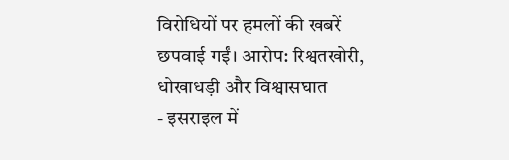विरोधियों पर हमलों की खबरें छपवाई गईं। आरोप: रिश्वतखोरी, धोखाधड़ी और विश्वासघात
- इसराइल में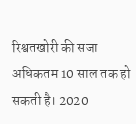रिश्वतखोरी की सजा अधिकतम 10 साल तक हो सकती है। 2020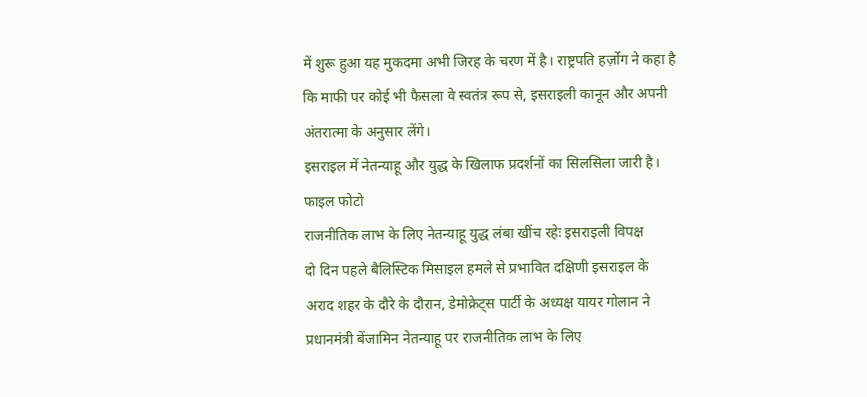में शुरू हुआ यह मुकदमा अभी जिरह के चरण में है। राष्ट्रपति हर्ज़ोग ने कहा है कि माफी पर कोई भी फैसला वे स्वतंत्र रूप से, इसराइली कानून और अपनी अंतरात्मा के अनुसार लेंगे।
इसराइल में नेतन्याहू और युद्ध के खिलाफ प्रदर्शनों का सिलसिला जारी है। फाइल फोटो
राजनीतिक लाभ के लिए नेतन्याहू युद्ध लंबा खींच रहेः इसराइली विपक्ष
दो दिन पहले बैलिस्टिक मिसाइल हमले से प्रभावित दक्षिणी इसराइल के अराद शहर के दौरे के दौरान, डेमोक्रेट्स पार्टी के अध्यक्ष यायर गोलान ने प्रधानमंत्री बेंजामिन नेतन्याहू पर राजनीतिक लाभ के लिए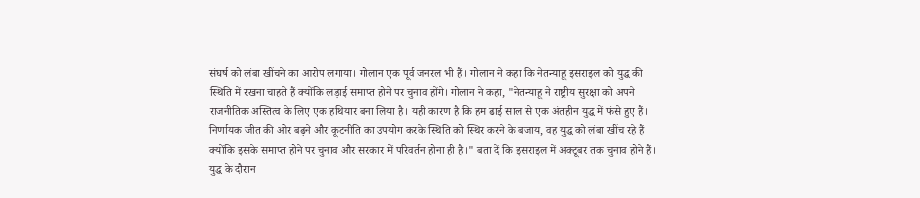संघर्ष को लंबा खींचने का आरोप लगाया। गोलान एक पूर्व जनरल भी हैं। गोलान ने कहा कि नेतन्याहू इसराइल को युद्ध की स्थिति में रखना चाहते हैं क्योंकि लड़ाई समाप्त होने पर चुनाव होंगे। गोलान ने कहा, "नेतन्याहू ने राष्ट्रीय सुरक्षा को अपने राजनीतिक अस्तित्व के लिए एक हथियार बना लिया है। यही कारण है कि हम ढाई साल से एक अंतहीन युद्ध में फंसे हुए हैं। निर्णायक जीत की ओर बढ़ने और कूटनीति का उपयोग करके स्थिति को स्थिर करने के बजाय, वह युद्ध को लंबा खींच रहे हैं क्योंकि इसके समाप्त होने पर चुनाव और सरकार में परिवर्तन होना ही है।" बता दें कि इसराइल में अक्टूबर तक चुनाव होने हैं। युद्ध के दौरान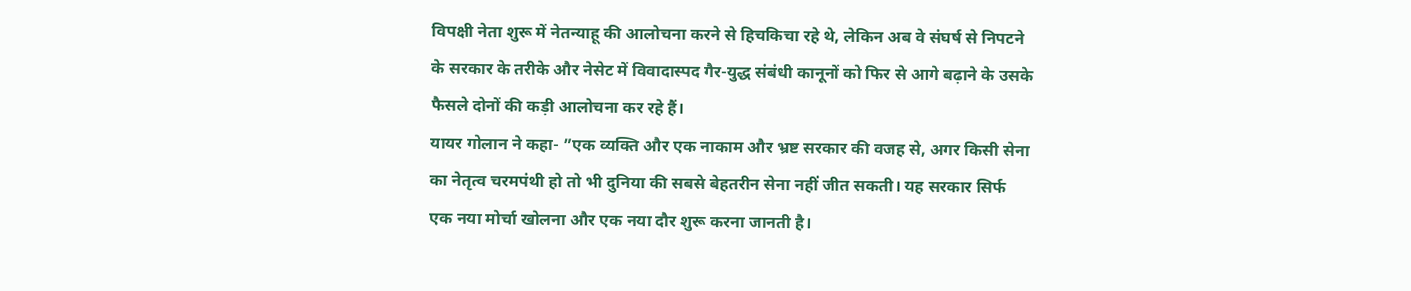विपक्षी नेता शुरू में नेतन्याहू की आलोचना करने से हिचकिचा रहे थे, लेकिन अब वे संघर्ष से निपटने के सरकार के तरीके और नेसेट में विवादास्पद गैर-युद्ध संबंधी कानूनों को फिर से आगे बढ़ाने के उसके फैसले दोनों की कड़ी आलोचना कर रहे हैं।
यायर गोलान ने कहा- ”एक व्यक्ति और एक नाकाम और भ्रष्ट सरकार की वजह से, अगर किसी सेना का नेतृत्व चरमपंथी हो तो भी दुनिया की सबसे बेहतरीन सेना नहीं जीत सकती। यह सरकार सिर्फ एक नया मोर्चा खोलना और एक नया दौर शुरू करना जानती है।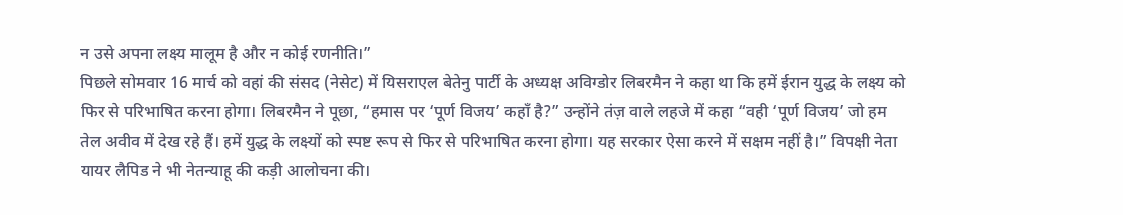न उसे अपना लक्ष्य मालूम है और न कोई रणनीति।”
पिछले सोमवार 16 मार्च को वहां की संसद (नेसेट) में यिसराएल बेतेनु पार्टी के अध्यक्ष अविग्डोर लिबरमैन ने कहा था कि हमें ईरान युद्ध के लक्ष्य को फिर से परिभाषित करना होगा। लिबरमैन ने पूछा, “हमास पर ‘पूर्ण विजय’ कहाँ है?” उन्होंने तंज़ वाले लहजे में कहा “वही ‘पूर्ण विजय’ जो हम तेल अवीव में देख रहे हैं। हमें युद्ध के लक्ष्यों को स्पष्ट रूप से फिर से परिभाषित करना होगा। यह सरकार ऐसा करने में सक्षम नहीं है।” विपक्षी नेता यायर लैपिड ने भी नेतन्याहू की कड़ी आलोचना की।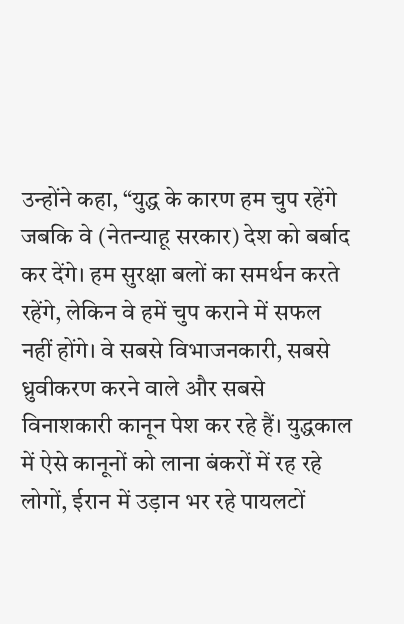उन्होंने कहा, “युद्ध के कारण हम चुप रहेंगे जबकि वे (नेतन्याहू सरकार) देश को बर्बाद कर देंगे। हम सुरक्षा बलों का समर्थन करते रहेंगे, लेकिन वे हमें चुप कराने में सफल नहीं होंगे। वे सबसे विभाजनकारी, सबसे ध्रुवीकरण करने वाले और सबसे विनाशकारी कानून पेश कर रहे हैं। युद्धकाल में ऐसे कानूनों को लाना बंकरों में रह रहे लोगों, ईरान में उड़ान भर रहे पायलटों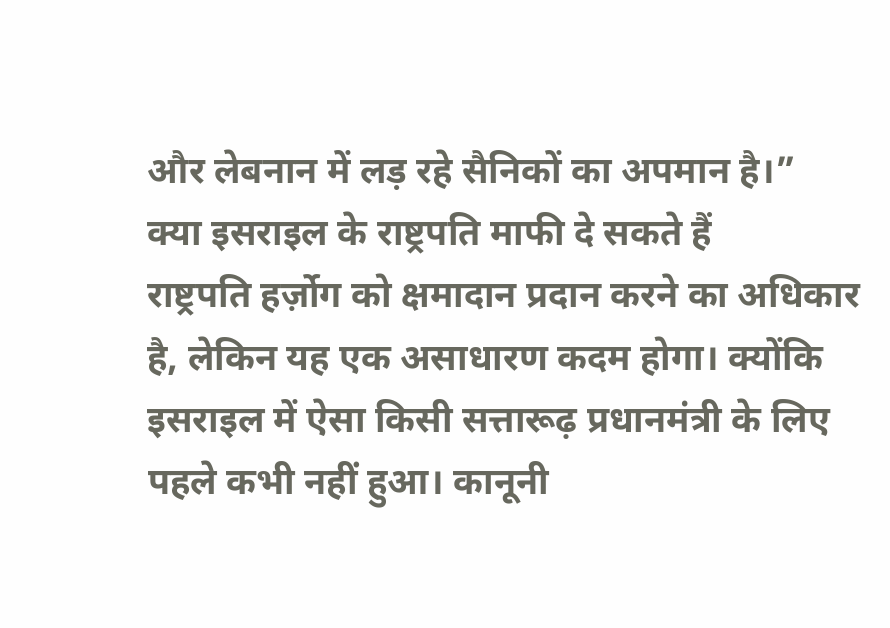और लेबनान में लड़ रहे सैनिकों का अपमान है।”
क्या इसराइल के राष्ट्रपति माफी दे सकते हैं
राष्ट्रपति हर्ज़ोग को क्षमादान प्रदान करने का अधिकार है, लेकिन यह एक असाधारण कदम होगा। क्योंकि इसराइल में ऐसा किसी सत्तारूढ़ प्रधानमंत्री के लिए पहले कभी नहीं हुआ। कानूनी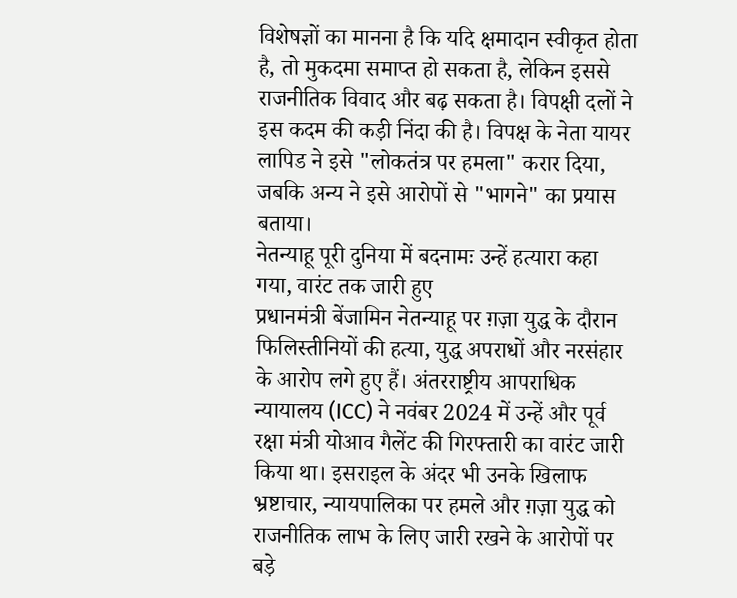विशेषज्ञों का मानना है कि यदि क्षमादान स्वीकृत होता है, तो मुकदमा समाप्त हो सकता है, लेकिन इससे राजनीतिक विवाद और बढ़ सकता है। विपक्षी दलों ने इस कदम की कड़ी निंदा की है। विपक्ष के नेता यायर लापिड ने इसे "लोकतंत्र पर हमला" करार दिया, जबकि अन्य ने इसे आरोपों से "भागने" का प्रयास बताया।
नेतन्याहू पूरी दुनिया में बदनामः उन्हें हत्यारा कहा गया, वारंट तक जारी हुए
प्रधानमंत्री बेंजामिन नेतन्याहू पर ग़ज़ा युद्ध के दौरान फिलिस्तीनियों की हत्या, युद्ध अपराधों और नरसंहार के आरोप लगे हुए हैं। अंतरराष्ट्रीय आपराधिक न्यायालय (ICC) ने नवंबर 2024 में उन्हें और पूर्व रक्षा मंत्री योआव गैलेंट की गिरफ्तारी का वारंट जारी किया था। इसराइल के अंदर भी उनके खिलाफ भ्रष्टाचार, न्यायपालिका पर हमले और ग़ज़ा युद्ध को राजनीतिक लाभ के लिए जारी रखने के आरोपों पर बड़े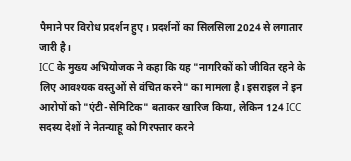पैमाने पर विरोध प्रदर्शन हुए। प्रदर्शनों का सिलसिला 2024 से लगातार जारी है।
ICC के मुख्य अभियोजक ने कहा कि यह "नागरिकों को जीवित रहने के लिए आवश्यक वस्तुओं से वंचित करने" का मामला है। इसराइल ने इन आरोपों को "एंटी-सेमिटिक" बताकर खारिज किया, लेकिन 124 ICC सदस्य देशों ने नेतन्याहू को गिरफ्तार करने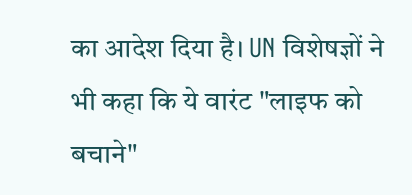का आदेश दिया है। UN विशेषज्ञों ने भी कहा कि ये वारंट "लाइफ को बचाने"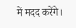में मदद करेंगे।